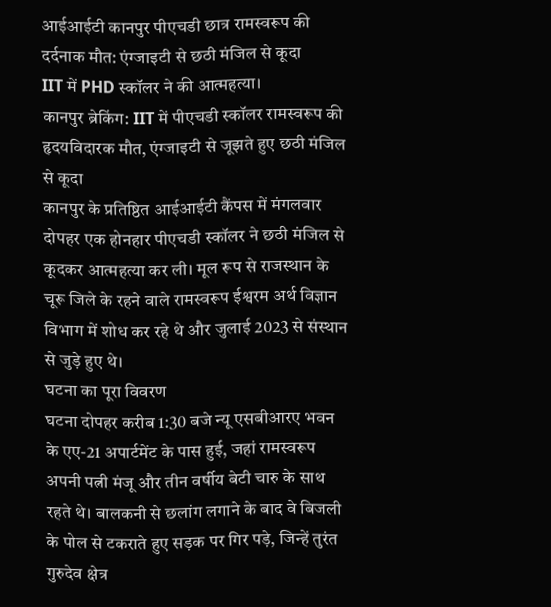आईआईटी कानपुर पीएचडी छात्र रामस्वरूप की दर्दनाक मौत: एंग्जाइटी से छठी मंजिल से कूदा
IIT में PHD स्कॉलर ने की आत्महत्या।
कानपुर ब्रेकिंग: IIT में पीएचडी स्कॉलर रामस्वरूप की हृदयविदारक मौत, एंग्जाइटी से जूझते हुए छठी मंजिल से कूदा
कानपुर के प्रतिष्ठित आईआईटी कैंपस में मंगलवार दोपहर एक होनहार पीएचडी स्कॉलर ने छठी मंजिल से कूदकर आत्महत्या कर ली। मूल रूप से राजस्थान के चूरू जिले के रहने वाले रामस्वरूप ईश्वरम अर्थ विज्ञान विभाग में शोध कर रहे थे और जुलाई 2023 से संस्थान से जुड़े हुए थे।
घटना का पूरा विवरण
घटना दोपहर करीब 1:30 बजे न्यू एसबीआरए भवन के एए-21 अपार्टमेंट के पास हुई, जहां रामस्वरूप अपनी पत्नी मंजू और तीन वर्षीय बेटी चारु के साथ रहते थे। बालकनी से छलांग लगाने के बाद वे बिजली के पोल से टकराते हुए सड़क पर गिर पड़े, जिन्हें तुरंत गुरुदेव क्षेत्र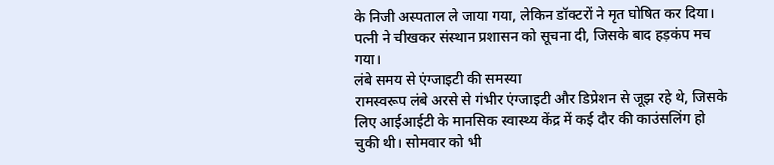के निजी अस्पताल ले जाया गया, लेकिन डॉक्टरों ने मृत घोषित कर दिया। पत्नी ने चीखकर संस्थान प्रशासन को सूचना दी, जिसके बाद हड़कंप मच गया।
लंबे समय से एंग्जाइटी की समस्या
रामस्वरूप लंबे अरसे से गंभीर एंग्जाइटी और डिप्रेशन से जूझ रहे थे, जिसके लिए आईआईटी के मानसिक स्वास्थ्य केंद्र में कई दौर की काउंसलिंग हो चुकी थी। सोमवार को भी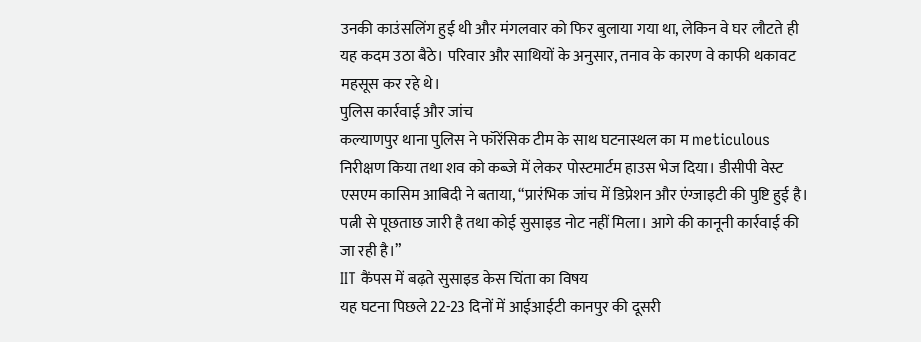उनकी काउंसलिंग हुई थी और मंगलवार को फिर बुलाया गया था, लेकिन वे घर लौटते ही यह कदम उठा बैठे। परिवार और साथियों के अनुसार, तनाव के कारण वे काफी थकावट महसूस कर रहे थे।
पुलिस कार्रवाई और जांच
कल्याणपुर थाना पुलिस ने फॉरेंसिक टीम के साथ घटनास्थल का म meticulous निरीक्षण किया तथा शव को कब्जे में लेकर पोस्टमार्टम हाउस भेज दिया। डीसीपी वेस्ट एसएम कासिम आबिदी ने बताया, “प्रारंभिक जांच में डिप्रेशन और एंग्जाइटी की पुष्टि हुई है। पत्नी से पूछताछ जारी है तथा कोई सुसाइड नोट नहीं मिला। आगे की कानूनी कार्रवाई की जा रही है।”
IIT कैंपस में बढ़ते सुसाइड केस चिंता का विषय
यह घटना पिछले 22-23 दिनों में आईआईटी कानपुर की दूसरी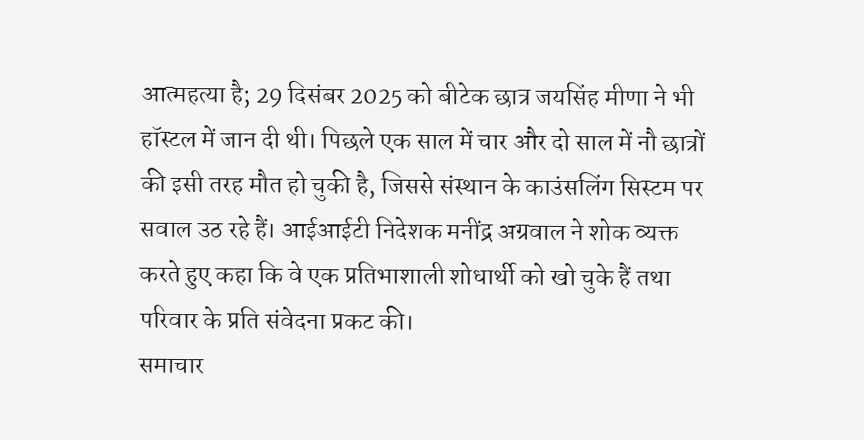आत्महत्या है; 29 दिसंबर 2025 को बीटेक छात्र जयसिंह मीणा ने भी हॉस्टल में जान दी थी। पिछले एक साल में चार और दो साल में नौ छात्रों की इसी तरह मौत हो चुकी है, जिससे संस्थान के काउंसलिंग सिस्टम पर सवाल उठ रहे हैं। आईआईटी निदेशक मनींद्र अग्रवाल ने शोक व्यक्त करते हुए कहा कि वे एक प्रतिभाशाली शोधार्थी को खो चुके हैं तथा परिवार के प्रति संवेदना प्रकट की।
समाचार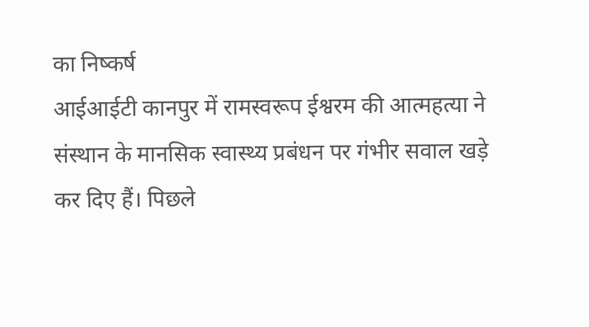का निष्कर्ष
आईआईटी कानपुर में रामस्वरूप ईश्वरम की आत्महत्या ने संस्थान के मानसिक स्वास्थ्य प्रबंधन पर गंभीर सवाल खड़े कर दिए हैं। पिछले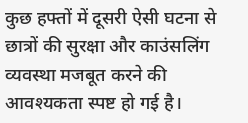कुछ हफ्तों में दूसरी ऐसी घटना से छात्रों की सुरक्षा और काउंसलिंग व्यवस्था मजबूत करने की आवश्यकता स्पष्ट हो गई है।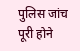पुलिस जांच पूरी होने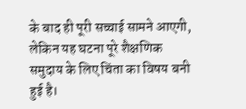के बाद ही पूरी सच्चाई सामने आएगी, लेकिन यह घटना पूरे शैक्षणिक समुदाय के लिए चिंता का विषय बनी हुई है।